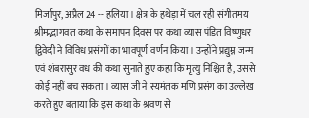मिर्जापुर, अप्रैल 24 -- हलिया। क्षेत्र के हथेड़ा में चल रही संगीतमय श्रीमद्भागवत कथा के समापन दिवस पर कथा व्यास पंडित विष्णुधर द्विवेदी ने विविध प्रसंगों का भावपूर्ण वर्णन किया। उन्होंने प्रद्युम्न जन्म एवं शंबरासुर वध की कथा सुनाते हुए कहा कि मृत्यु निश्चित है, उससे कोई नहीं बच सकता। व्यास जी ने स्यमंतक मणि प्रसंग का उल्लेख करते हुए बताया कि इस कथा के श्रवण से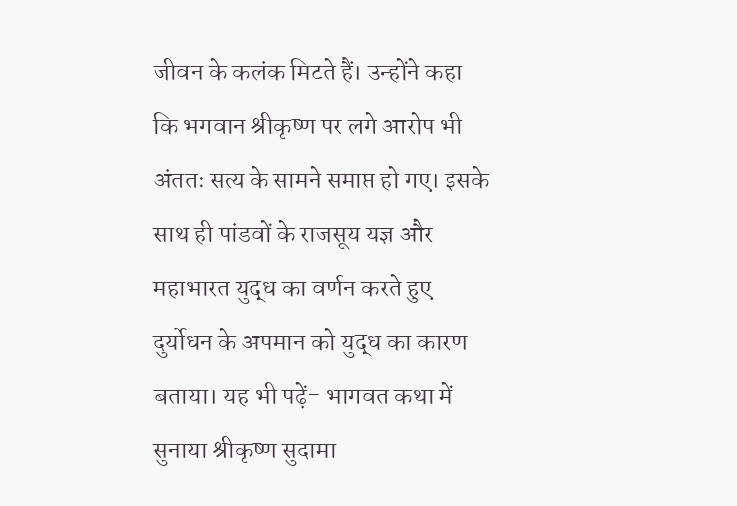जीवन के कलंक मिटते हैं। उन्होंने कहा कि भगवान श्रीकृष्ण पर लगे आरोप भी अंततः सत्य के सामने समाप्त हो गए। इसके साथ ही पांडवों के राजसूय यज्ञ और महाभारत युद्ध का वर्णन करते हुए दुर्योधन के अपमान को युद्ध का कारण बताया। यह भी पढ़ें- भागवत कथा में सुनाया श्रीकृष्ण सुदामा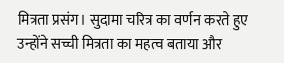मित्रता प्रसंग। सुदामा चरित्र का वर्णन करते हुए उन्होंने सच्ची मित्रता का महत्व बताया और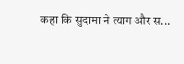कहा कि सुदामा ने त्याग और स...